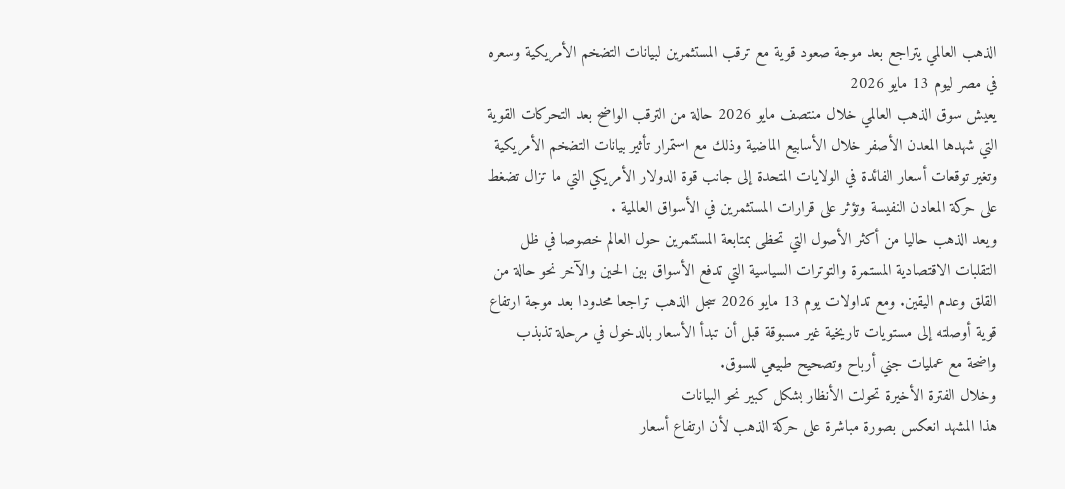الذهب العالمي يتراجع بعد موجة صعود قوية مع ترقب المستثمرين لبيانات التضخم الأمريكية وسعره في مصر ليوم 13 مايو 2026
يعيش سوق الذهب العالمي خلال منتصف مايو 2026 حالة من الترقب الواضح بعد التحركات القوية التي شهدها المعدن الأصفر خلال الأسابيع الماضية وذلك مع استمرار تأثير بيانات التضخم الأمريكية وتغير توقعات أسعار الفائدة في الولايات المتحدة إلى جانب قوة الدولار الأمريكي التي ما تزال تضغط على حركة المعادن النفيسة وتؤثر على قرارات المستثمرين في الأسواق العالمية .
ويعد الذهب حاليا من أكثر الأصول التي تحظى بمتابعة المستثمرين حول العالم خصوصا في ظل التقلبات الاقتصادية المستمرة والتوترات السياسية التي تدفع الأسواق بين الحين والآخر نحو حالة من القلق وعدم اليقين. ومع تداولات يوم 13 مايو 2026 سجل الذهب تراجعا محدودا بعد موجة ارتفاع قوية أوصلته إلى مستويات تاريخية غير مسبوقة قبل أن تبدأ الأسعار بالدخول في مرحلة تذبذب واضحة مع عمليات جني أرباح وتصحيح طبيعي للسوق.
وخلال الفترة الأخيرة تحولت الأنظار بشكل كبير نحو البيانات
هذا المشهد انعكس بصورة مباشرة على حركة الذهب لأن ارتفاع أسعار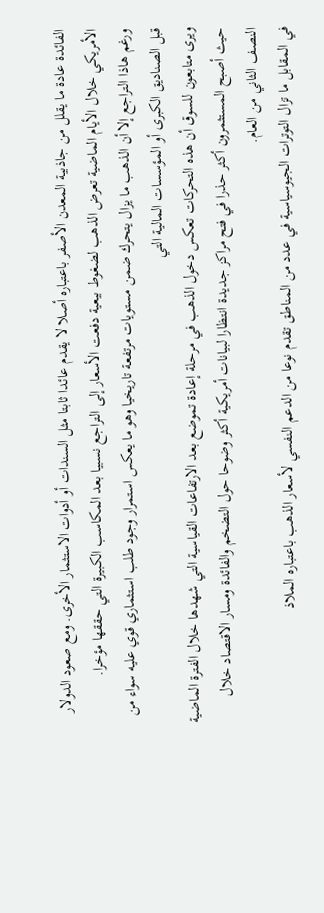الفائدة عادة ما يقلل من جاذبية المعدن الأصفر باعتباره أصلا لا يقدم عائدا ثابتا مثل السندات أو أدوات الاستثمار الأخرى. ومع صعود الدولار الأمريكي خلال الأيام الماضية تعرض الذهب لضغوط بيعية دفعت الأسعار إلى التراجع نسبيا بعد المكاسب الكبيرة التي حققها مؤخرا.
ورغم هاذا التراجع إلا أن الذهب ما يزال يتحرك ضمن مستويات مرتفعة تاريخيا وهو ما يعكس استمرار وجود طلب استثماري قوي عليه سواء من قبل الصناديق الكبرى أو المؤسسات المالية التي
ويرى متابعون للسوق أن هذه التحركات تعكس دخول الذهب في مرحلة إعادة تموضع بعد الارتفاعات القياسية التي شهدها خلال الفترة الماضية حيث أصبح المستثمرون أكثر حذرا في فتح مراكز جديدة انتظارا لبيانات أمريكية أكثر وضوحا حول التضخم والفائدة ومسار الاقتصاد خلال النصف الثاني من العام.
في المقابل ما تزال التوترات الجيوسياسية في عدد من المناطق تقدم نوعا من الدعم النفسي لأسعار الذهب باعتباره الملاذ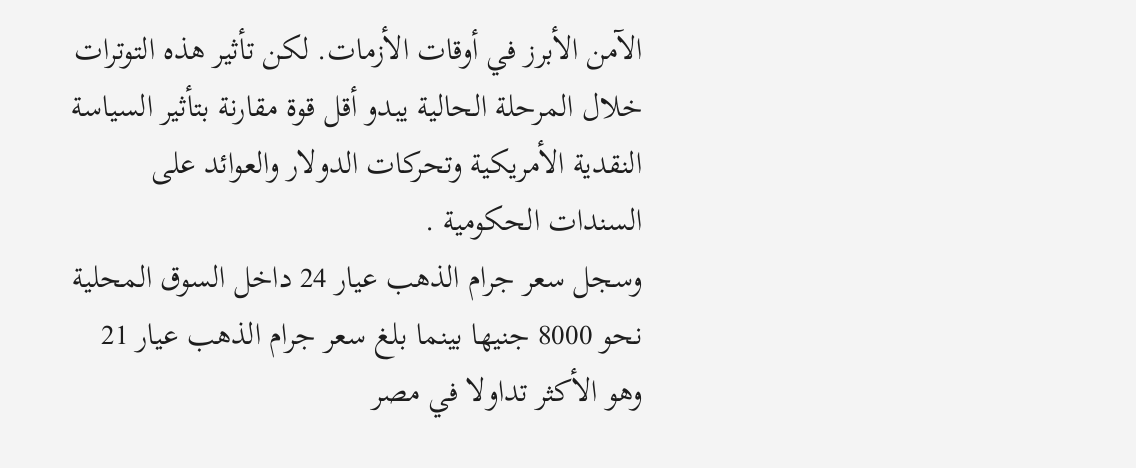الآمن الأبرز في أوقات الأزمات. لكن تأثير هذه التوترات خلال المرحلة الحالية يبدو أقل قوة مقارنة بتأثير السياسة النقدية الأمريكية وتحركات الدولار والعوائد على السندات الحكومية .
وسجل سعر جرام الذهب عيار 24 داخل السوق المحلية نحو 8000 جنيها بينما بلغ سعر جرام الذهب عيار 21 وهو الأكثر تداولا في مصر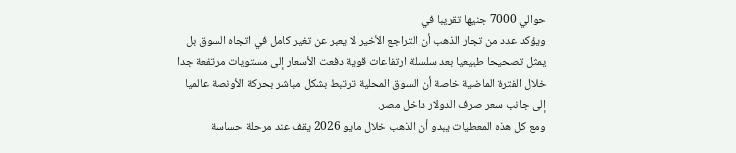حوالي 7000 جنيها تقريبا في
ويؤكد عدد من تجار الذهب أن التراجع الأخير لا يعبر عن تغير كامل في اتجاه السوق بل يمثل تصحيحا طبيعيا بعد سلسلة ارتفاعات قوية دفعت الأسعار إلى مستويات مرتفعة جدا خلال الفترة الماضية خاصة أن السوق المحلية ترتبط بشكل مباشر بحركة الأونصة عالميا إلى جانب سعر صرف الدولار داخل مصر.
ومع كل هذه المعطيات يبدو أن الذهب خلال مايو 2026 يقف عند مرحلة حساسة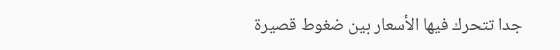جدا تتحرك فيها الأسعار بين ضغوط قصيرة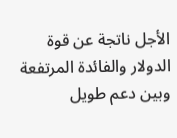الأجل ناتجة عن قوة الدولار والفائدة المرتفعة وبين دعم طويل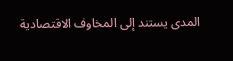المدى يستند إلى المخاوف الاقتصادية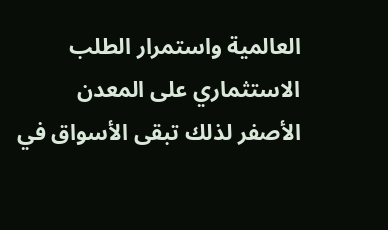العالمية واستمرار الطلب الاستثماري على المعدن الأصفر لذلك تبقى الأسواق في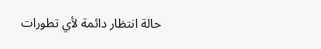حالة انتظار دائمة لأي تطورات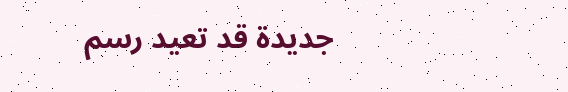جديدة قد تعيد رسم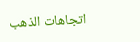اتجاهات الذهب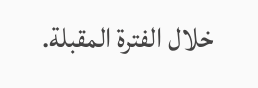خلال الفترة المقبلة.